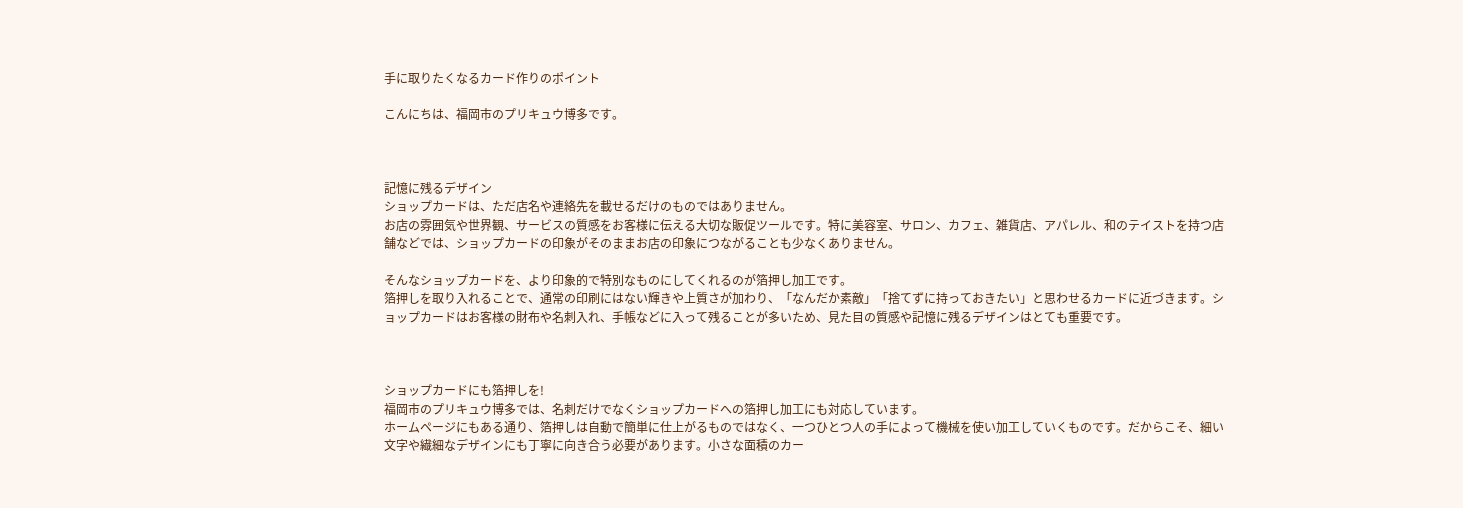手に取りたくなるカード作りのポイント

こんにちは、福岡市のプリキュウ博多です。



記憶に残るデザイン
ショップカードは、ただ店名や連絡先を載せるだけのものではありません。
お店の雰囲気や世界観、サービスの質感をお客様に伝える大切な販促ツールです。特に美容室、サロン、カフェ、雑貨店、アパレル、和のテイストを持つ店舗などでは、ショップカードの印象がそのままお店の印象につながることも少なくありません。

そんなショップカードを、より印象的で特別なものにしてくれるのが箔押し加工です。
箔押しを取り入れることで、通常の印刷にはない輝きや上質さが加わり、「なんだか素敵」「捨てずに持っておきたい」と思わせるカードに近づきます。ショップカードはお客様の財布や名刺入れ、手帳などに入って残ることが多いため、見た目の質感や記憶に残るデザインはとても重要です。



ショップカードにも箔押しを!
福岡市のプリキュウ博多では、名刺だけでなくショップカードへの箔押し加工にも対応しています。
ホームページにもある通り、箔押しは自動で簡単に仕上がるものではなく、一つひとつ人の手によって機械を使い加工していくものです。だからこそ、細い文字や繊細なデザインにも丁寧に向き合う必要があります。小さな面積のカー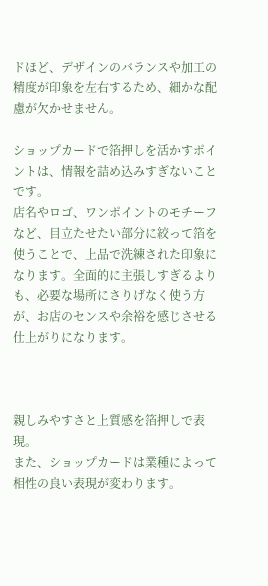ドほど、デザインのバランスや加工の精度が印象を左右するため、細かな配慮が欠かせません。

ショップカードで箔押しを活かすポイントは、情報を詰め込みすぎないことです。
店名やロゴ、ワンポイントのモチーフなど、目立たせたい部分に絞って箔を使うことで、上品で洗練された印象になります。全面的に主張しすぎるよりも、必要な場所にさりげなく使う方が、お店のセンスや余裕を感じさせる仕上がりになります。



親しみやすさと上質感を箔押しで表現。
また、ショップカードは業種によって相性の良い表現が変わります。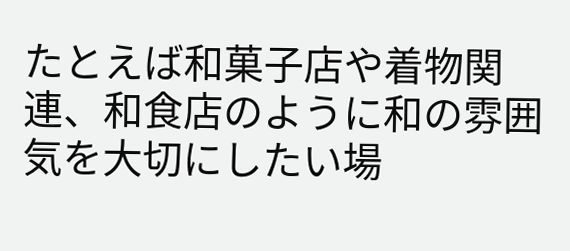たとえば和菓子店や着物関連、和食店のように和の雰囲気を大切にしたい場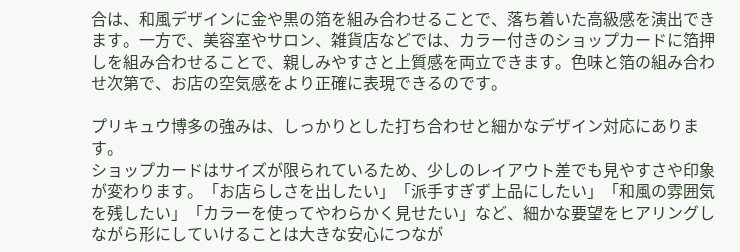合は、和風デザインに金や黒の箔を組み合わせることで、落ち着いた高級感を演出できます。一方で、美容室やサロン、雑貨店などでは、カラー付きのショップカードに箔押しを組み合わせることで、親しみやすさと上質感を両立できます。色味と箔の組み合わせ次第で、お店の空気感をより正確に表現できるのです。

プリキュウ博多の強みは、しっかりとした打ち合わせと細かなデザイン対応にあります。
ショップカードはサイズが限られているため、少しのレイアウト差でも見やすさや印象が変わります。「お店らしさを出したい」「派手すぎず上品にしたい」「和風の雰囲気を残したい」「カラーを使ってやわらかく見せたい」など、細かな要望をヒアリングしながら形にしていけることは大きな安心につなが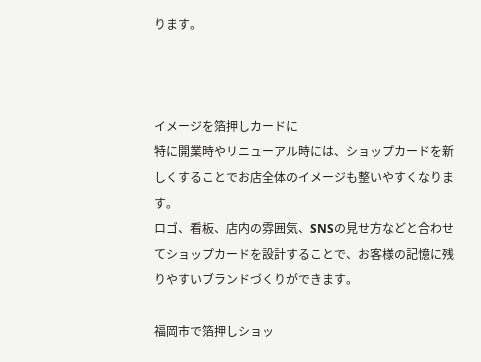ります。



イメージを箔押しカードに
特に開業時やリニューアル時には、ショップカードを新しくすることでお店全体のイメージも整いやすくなります。
ロゴ、看板、店内の雰囲気、SNSの見せ方などと合わせてショップカードを設計することで、お客様の記憶に残りやすいブランドづくりができます。

福岡市で箔押しショッ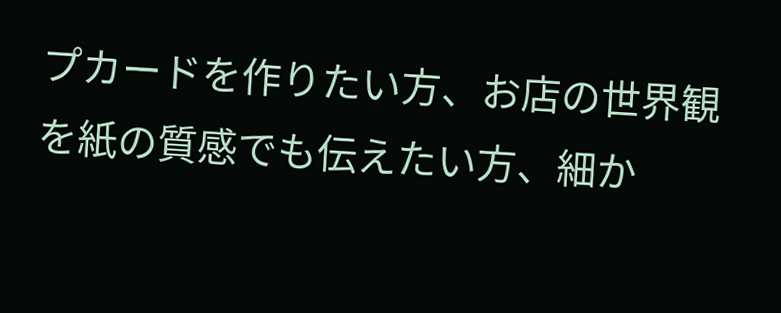プカードを作りたい方、お店の世界観を紙の質感でも伝えたい方、細か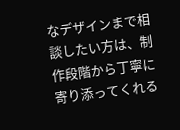なデザインまで相談したい方は、制作段階から丁寧に寄り添ってくれる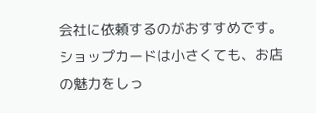会社に依頼するのがおすすめです。
ショップカードは小さくても、お店の魅力をしっ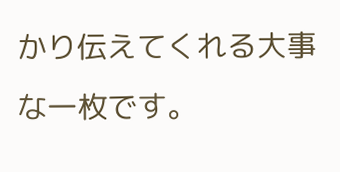かり伝えてくれる大事な一枚です。